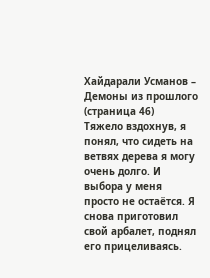Хайдарали Усманов – Демоны из прошлого (страница 46)
Тяжело вздохнув, я понял, что сидеть на ветвях дерева я могу очень долго. И выбора у меня просто не остаётся. Я снова приготовил свой арбалет, поднял его прицеливаясь.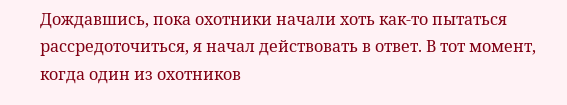Дождавшись, пока охотники начали хоть как-то пытаться рассредоточиться, я начал действовать в ответ. В тот момент, когда один из охотников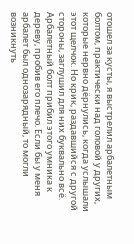отошел за кусты, я выстрелил арбалетным болтом, практически над головой у других, которые нервно дёрнулись, когда услышали этот щелчок. Но крик, раздавшийся с другой стороны, заглушил для них буквально всё. Арбалетный болт прибил этого умника к дереву, пробив его плечо. Если бы у меня арбалет был однозарядный, то могли возникнуть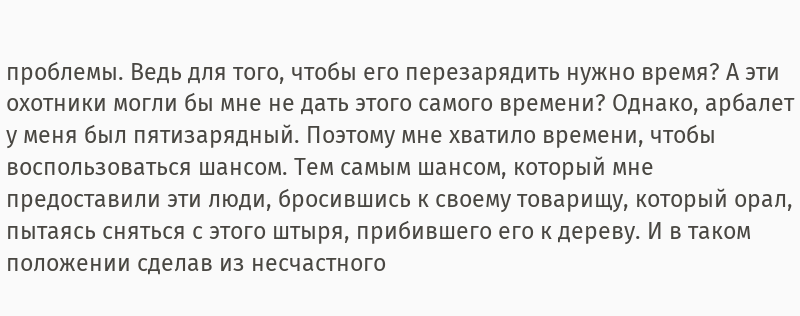проблемы. Ведь для того, чтобы его перезарядить нужно время? А эти охотники могли бы мне не дать этого самого времени? Однако, арбалет у меня был пятизарядный. Поэтому мне хватило времени, чтобы воспользоваться шансом. Тем самым шансом, который мне предоставили эти люди, бросившись к своему товарищу, который орал, пытаясь сняться с этого штыря, прибившего его к дереву. И в таком положении сделав из несчастного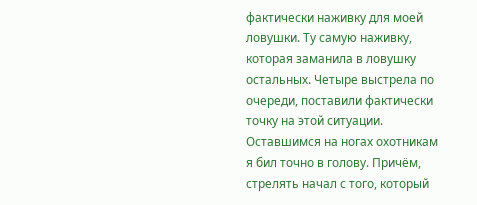фактически наживку для моей ловушки. Ту самую наживку, которая заманила в ловушку остальных. Четыре выстрела по очереди, поставили фактически точку на этой ситуации. Оставшимся на ногах охотникам я бил точно в голову. Причём, стрелять начал с того, который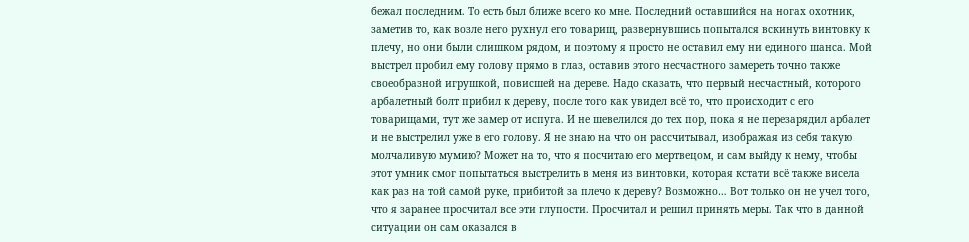бежал последним. То есть был ближе всего ко мне. Последний оставшийся на ногах охотник, заметив то, как возле него рухнул его товарищ, развернувшись попытался вскинуть винтовку к плечу, но они были слишком рядом, и поэтому я просто не оставил ему ни единого шанса. Мой выстрел пробил ему голову прямо в глаз, оставив этого несчастного замереть точно также своеобразной игрушкой, повисшей на дереве. Надо сказать, что первый несчастный, которого арбалетный болт прибил к дереву, после того как увидел всё то, что происходит с его товарищами, тут же замер от испуга. И не шевелился до тех пор, пока я не перезарядил арбалет и не выстрелил уже в его голову. Я не знаю на что он рассчитывал, изображая из себя такую молчаливую мумию? Может на то, что я посчитаю его мертвецом, и сам выйду к нему, чтобы этот умник смог попытаться выстрелить в меня из винтовки, которая кстати всё также висела как раз на той самой руке, прибитой за плечо к дереву? Возможно… Вот только он не учел того, что я заранее просчитал все эти глупости. Просчитал и решил принять меры. Так что в данной ситуации он сам оказался в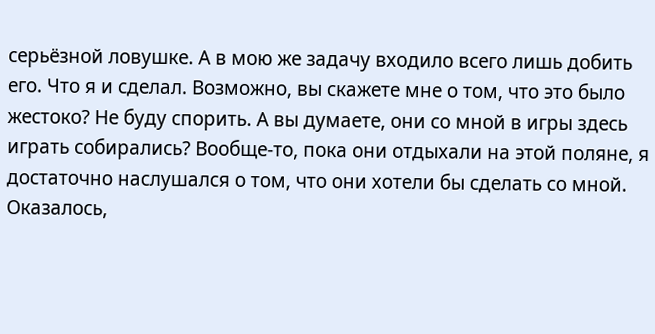серьёзной ловушке. А в мою же задачу входило всего лишь добить его. Что я и сделал. Возможно, вы скажете мне о том, что это было жестоко? Не буду спорить. А вы думаете, они со мной в игры здесь играть собирались? Вообще-то, пока они отдыхали на этой поляне, я достаточно наслушался о том, что они хотели бы сделать со мной. Оказалось,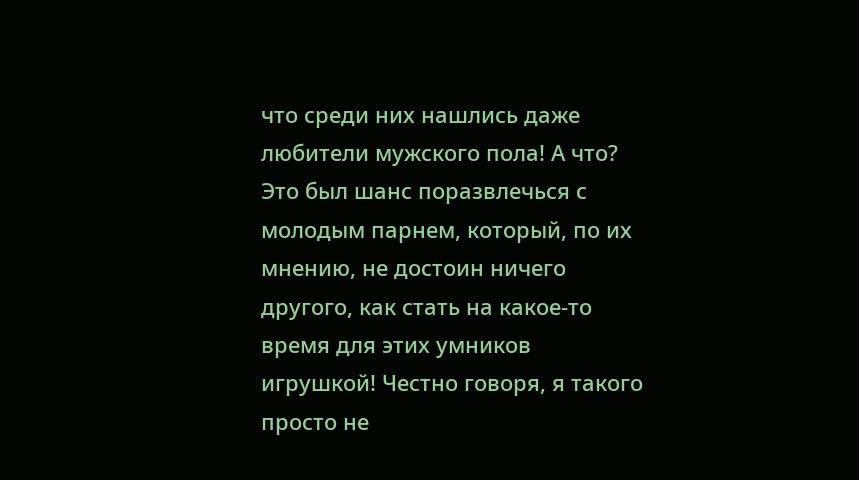что среди них нашлись даже любители мужского пола! А что? Это был шанс поразвлечься с молодым парнем, который, по их мнению, не достоин ничего другого, как стать на какое-то время для этих умников игрушкой! Честно говоря, я такого просто не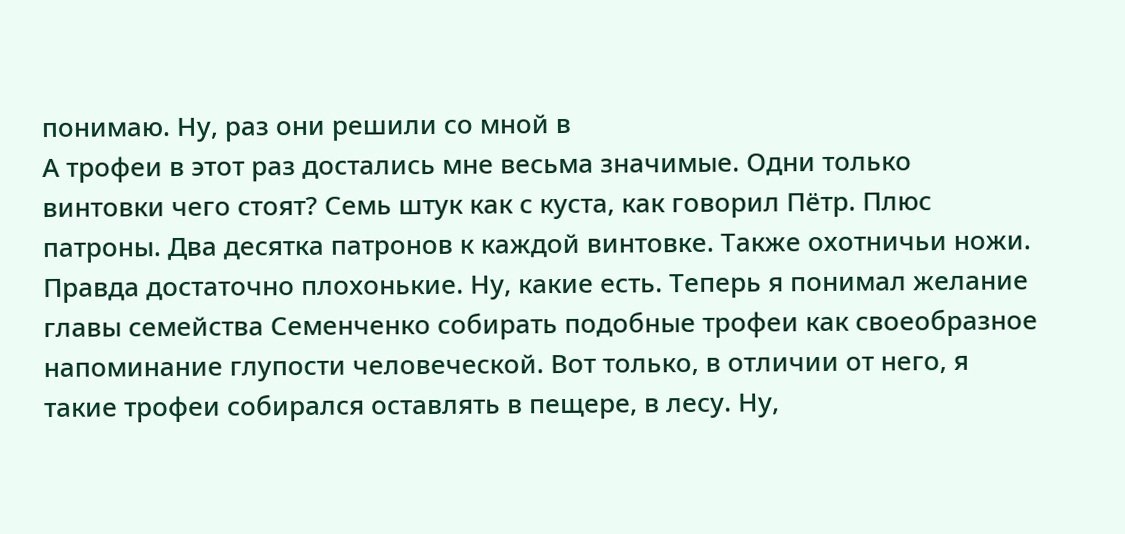понимаю. Ну, раз они решили со мной в
А трофеи в этот раз достались мне весьма значимые. Одни только винтовки чего стоят? Семь штук как с куста, как говорил Пётр. Плюс патроны. Два десятка патронов к каждой винтовке. Также охотничьи ножи. Правда достаточно плохонькие. Ну, какие есть. Теперь я понимал желание главы семейства Семенченко собирать подобные трофеи как своеобразное напоминание глупости человеческой. Вот только, в отличии от него, я такие трофеи собирался оставлять в пещере, в лесу. Ну,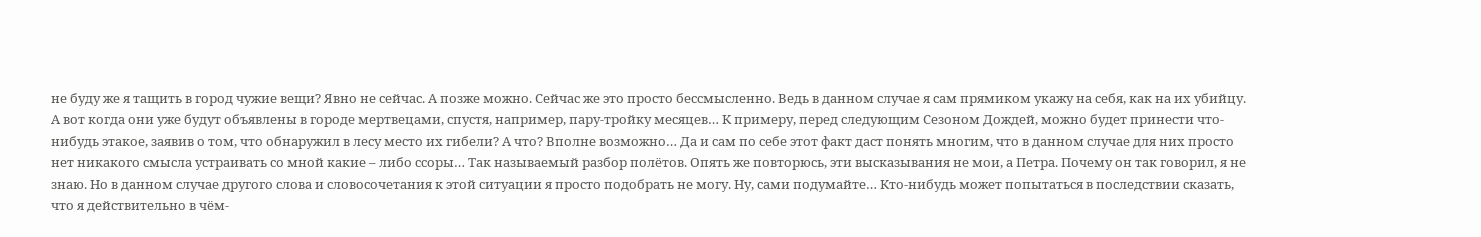не буду же я тащить в город чужие вещи? Явно не сейчас. А позже можно. Сейчас же это просто бессмысленно. Ведь в данном случае я сам прямиком укажу на себя, как на их убийцу. А вот когда они уже будут объявлены в городе мертвецами, спустя, например, пару-тройку месяцев… К примеру, перед следующим Сезоном Дождей, можно будет принести что-нибудь этакое, заявив о том, что обнаружил в лесу место их гибели? А что? Вполне возможно… Да и сам по себе этот факт даст понять многим, что в данном случае для них просто нет никакого смысла устраивать со мной какие – либо ссоры… Так называемый разбор полётов. Опять же повторюсь, эти высказывания не мои, а Петра. Почему он так говорил, я не знаю. Но в данном случае другого слова и словосочетания к этой ситуации я просто подобрать не могу. Ну, сами подумайте… Кто-нибудь может попытаться в последствии сказать, что я действительно в чём-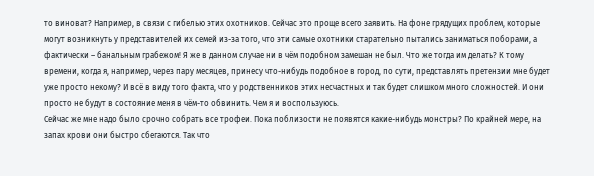то виноват? Например, в связи с гибелью этих охотников. Сейчас это проще всего заявить. На фоне грядущих проблем, которые могут возникнуть у представителей их семей из-за того, что эти самые охотники старательно пытались заниматься поборами, а фактически – банальным грабежом! Я же в данном случае ни в чём подобном замешан не был. Что же тогда им делать? К тому времени, когда я, например, через пару месяцев, принесу что-нибудь подобное в город, по сути, представлять претензии мне будет уже просто некому? И всё в виду того факта, что у родственников этих несчастных и так будет слишком много сложностей. И они просто не будут в состояние меня в чём-то обвинить. Чем я и воспользуюсь.
Сейчас же мне надо было срочно собрать все трофеи. Пока поблизости не появятся какие-нибудь монстры? По крайней мере, на запах крови они быстро сбегаются. Так что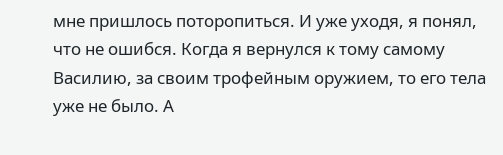мне пришлось поторопиться. И уже уходя, я понял, что не ошибся. Когда я вернулся к тому самому Василию, за своим трофейным оружием, то его тела уже не было. А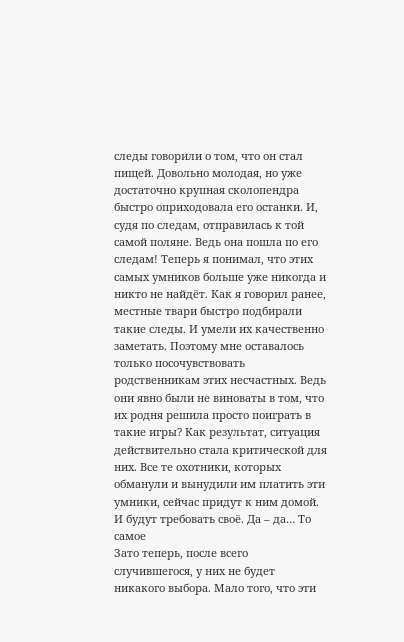следы говорили о том, что он стал пищей. Довольно молодая, но уже достаточно крупная сколопендра быстро оприходовала его останки. И, судя по следам, отправилась к той самой поляне. Ведь она пошла по его следам! Теперь я понимал, что этих самых умников больше уже никогда и никто не найдёт. Как я говорил ранее, местные твари быстро подбирали такие следы. И умели их качественно заметать. Поэтому мне оставалось только посочувствовать родственникам этих несчастных. Ведь они явно были не виноваты в том, что их родня решила просто поиграть в такие игры? Как результат, ситуация действительно стала критической для них. Все те охотники, которых обманули и вынудили им платить эти умники, сейчас придут к ним домой. И будут требовать своё. Да – да… То самое
Зато теперь, после всего случившегося, у них не будет никакого выбора. Мало того, что эти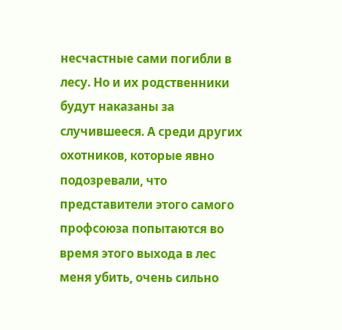несчастные сами погибли в лесу. Но и их родственники будут наказаны за случившееся. А среди других охотников, которые явно подозревали, что представители этого самого профсоюза попытаются во время этого выхода в лес меня убить, очень сильно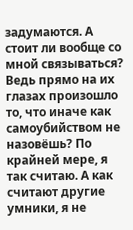задумаются. А стоит ли вообще со мной связываться? Ведь прямо на их глазах произошло то, что иначе как самоубийством не назовёшь? По крайней мере, я так считаю. А как считают другие умники, я не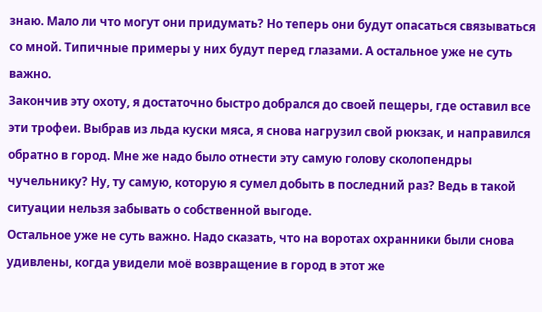знаю. Мало ли что могут они придумать? Но теперь они будут опасаться связываться со мной. Типичные примеры у них будут перед глазами. А остальное уже не суть важно.
Закончив эту охоту, я достаточно быстро добрался до своей пещеры, где оставил все эти трофеи. Выбрав из льда куски мяса, я снова нагрузил свой рюкзак, и направился обратно в город. Мне же надо было отнести эту самую голову сколопендры чучельнику? Ну, ту самую, которую я сумел добыть в последний раз? Ведь в такой ситуации нельзя забывать о собственной выгоде.
Остальное уже не суть важно. Надо сказать, что на воротах охранники были снова удивлены, когда увидели моё возвращение в город в этот же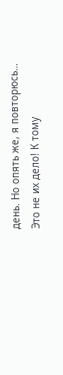день. Но опять же, я повторюсь… Это не их дело! К тому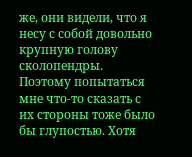же, они видели, что я несу с собой довольно крупную голову сколопендры. Поэтому попытаться мне что-то сказать с их стороны тоже было бы глупостью. Хотя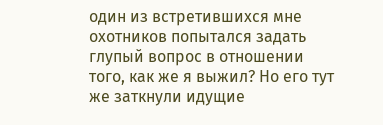один из встретившихся мне охотников попытался задать глупый вопрос в отношении того, как же я выжил? Но его тут же заткнули идущие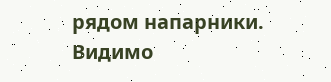рядом напарники. Видимо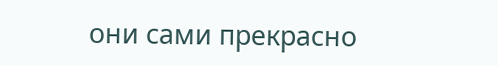они сами прекрасно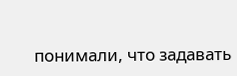понимали, что задавать